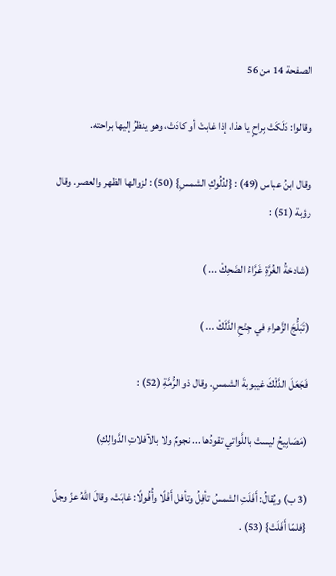الصفحة 14 من 56

وقالوا: دَلَكَتْ بِراحٍ يا هذا، إذا غابتْ أو كادَتْ، وهو ينظرُ إليها براحته.

وقال ابنُ عباس (49) : {لدُلُوكِ الشمسِ} (50) : لزوالها الظهر والعصر. وقال رؤبة (51) :

(شادخةُ الغُرَّةِ غَرَّاءُ الضَحِكْ ... )

(تَبَلُّجَ الزَّهراءِ في جِنْحِ الدَّلَكْ ... )

فَجَعَلَ الدَّلْكَ غيبوبةَ الشمسِ. وقال ذو الرُّمَّةِ (52) :

(مَصَابِيحُ ليستْ باللَّواتي تقودُها ... نجومٌ ولا بالآفلاتِ الدَّوالِكِ)

(3 ب) ويُقالُ: أَفَلَتِ الشمسُ تأفِلُ وتأفل أَفْلًا وأُفُولًا: غابَتْ، وقالَ اللهُ عزّ وجلّ {فلمّا أَفَلَتْ} (53) .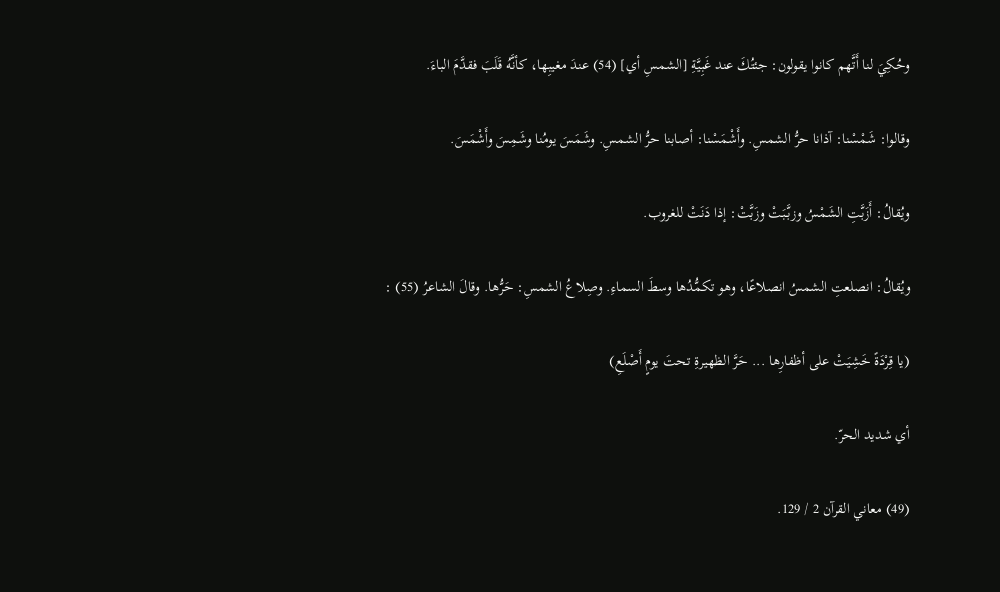وحُكِيَ لنا أَتَّهم كانوا يقولون: جئتُكَ عند غَبِيَّةِ [الشمسِ أي] (54) عندَ مغيبِها، كأنَّهُ قَلَبَ فقدَّمَ الباءَ.

وقالوا: شَمْسْنا: آذانا حرُّ الشمسِ. وأَشْمَسْنا: أصابنا حرُّ الشمسِ. وشَمَسَ يومُنا وشَمِسَ وأَشْمَسَ.

ويُقالُ: أَزَبَّتِ الشَمْسُ وزبَّبَتْ وزَبَّتْ: إذا دَنَتْ للغروب.

ويُقالُ: انصلعتِ الشمسُ انصلاعًا، وهو تكمُّدُها وسطَ السماءِ. وصِلاعُ الشمسِ: حَرُّها. وقالَ الشاعرُ (55) :

(يا قِرْدَةً خَشِيَتْ على أظفارِها ... حَرَّ الظهيرةِ تحتَ يومٍ أَصْلَعِ)

أي شديد الحرّ.

(49) معاني القرآن 2 / 129.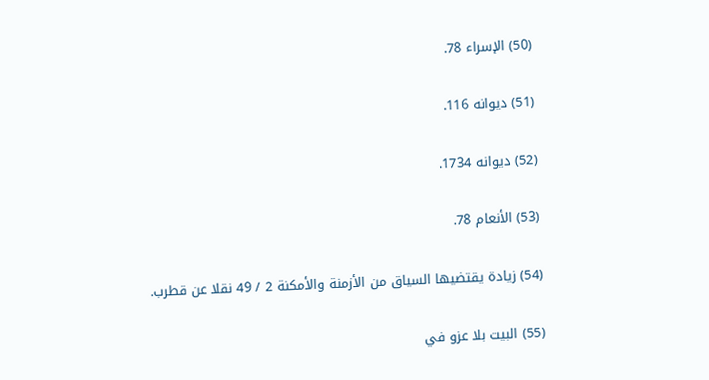(50) الإسراء 78.

(51) ديوانه 116.

(52) ديوانه 1734.

(53) الأنعام 78.

(54) زيادة يقتضيها السياق من الأزمنة والأمكنة 2 / 49 نقلا عن قطرب.

(55) البيت بلا عزو في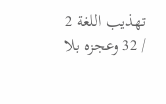تهذيب اللغة 2 / 32 وعجزه بلا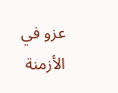عزو في الأزمنة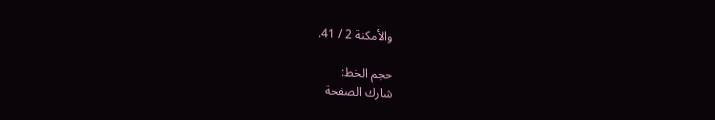والأمكنة 2 / 41.

حجم الخط:
شارك الصفحة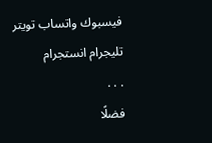فيسبوك واتساب تويتر تليجرام انستجرام
. . .
فضلًا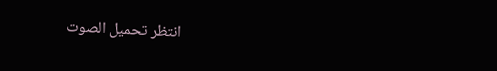انتظر تحميل الصوت